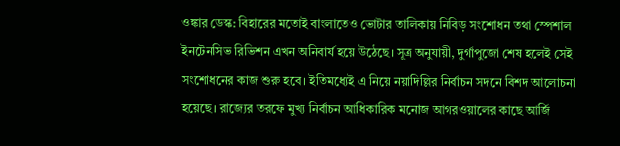ওঙ্কার ডেস্ক: বিহারের মতোই বাংলাতেও ভোটার তালিকায় নিবিড় সংশোধন তথা স্পেশাল ইনটেনসিভ রিভিশন এখন অনিবার্য হয়ে উঠেছে। সূত্র অনুযায়ী, দুর্গাপুজো শেষ হলেই সেই সংশোধনের কাজ শুরু হবে। ইতিমধ্যেই এ নিয়ে নয়াদিল্লির নির্বাচন সদনে বিশদ আলোচনা হয়েছে। রাজ্যের তরফে মুখ্য নির্বাচন আধিকারিক মনোজ আগরওয়ালের কাছে আর্জি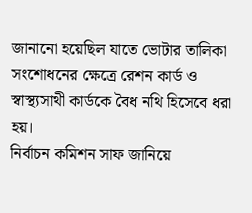জানানো হয়েছিল যাতে ভোটার তালিকা সংশোধনের ক্ষেত্রে রেশন কার্ড ও স্বাস্থ্যসাথী কার্ডকে বৈধ নথি হিসেবে ধরা হয়।
নির্বাচন কমিশন সাফ জানিয়ে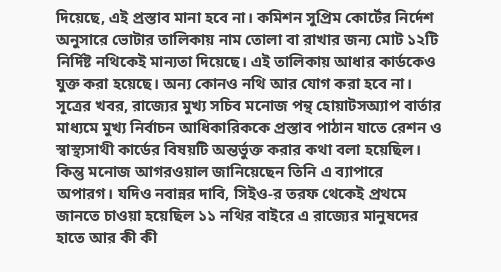দিয়েছে, এই প্রস্তাব মানা হবে না। কমিশন সুপ্রিম কোর্টের নির্দেশ অনুসারে ভোটার তালিকায় নাম তোলা বা রাখার জন্য মোট ১২টি নির্দিষ্ট নথিকেই মান্যতা দিয়েছে। এই তালিকায় আধার কার্ডকেও যুক্ত করা হয়েছে। অন্য কোনও নথি আর যোগ করা হবে না।
সূত্রের খবর, রাজ্যের মুখ্য সচিব মনোজ পন্থ হোয়াটসঅ্যাপ বার্তার মাধ্যমে মুখ্য নির্বাচন আধিকারিককে প্রস্তাব পাঠান যাতে রেশন ও স্বাস্থ্যসাথী কার্ডের বিষয়টি অন্তর্ভুক্ত করার কথা বলা হয়েছিল। কিন্তু মনোজ আগরওয়াল জানিয়েছেন তিনি এ ব্যাপারে অপারগ। যদিও নবান্নর দাবি, সিইও-র তরফ থেকেই প্রথমে জানতে চাওয়া হয়েছিল ১১ নথির বাইরে এ রাজ্যের মানুষদের হাতে আর কী কী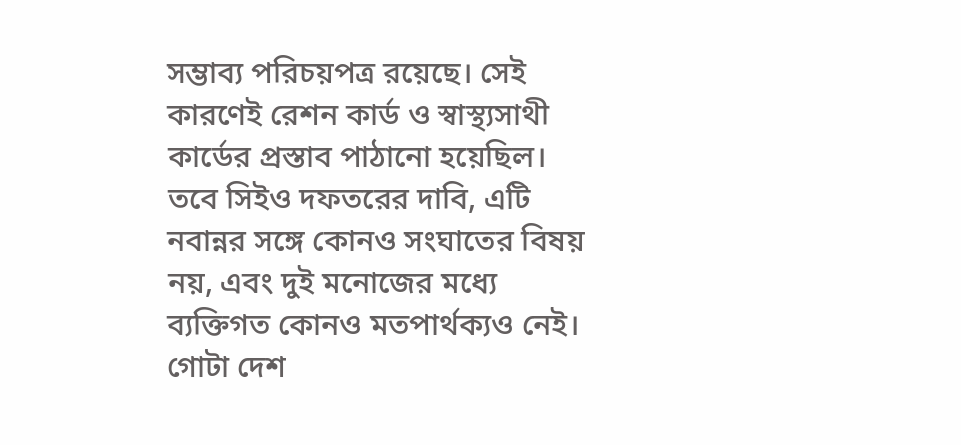সম্ভাব্য পরিচয়পত্র রয়েছে। সেই কারণেই রেশন কার্ড ও স্বাস্থ্যসাথী কার্ডের প্রস্তাব পাঠানো হয়েছিল। তবে সিইও দফতরের দাবি, এটি নবান্নর সঙ্গে কোনও সংঘাতের বিষয় নয়, এবং দুই মনোজের মধ্যে ব্যক্তিগত কোনও মতপার্থক্যও নেই। গোটা দেশ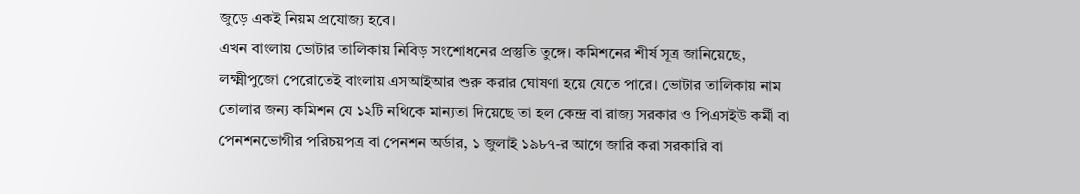জুড়ে একই নিয়ম প্রযোজ্য হবে।
এখন বাংলায় ভোটার তালিকায় নিবিড় সংশোধনের প্রস্তুতি তুঙ্গে। কমিশনের শীর্ষ সূত্র জানিয়েছে, লক্ষ্মীপুজো পেরোতেই বাংলায় এসআইআর শুরু করার ঘোষণা হয়ে যেতে পারে। ভোটার তালিকায় নাম তোলার জন্য কমিশন যে ১২টি নথিকে মান্যতা দিয়েছে তা হল কেন্দ্র বা রাজ্য সরকার ও পিএসইউ কর্মী বা পেনশনভোগীর পরিচয়পত্র বা পেনশন অর্ডার, ১ জুলাই ১৯৮৭-র আগে জারি করা সরকারি বা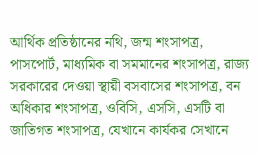আর্থিক প্রতিষ্ঠানের নথি, জন্ম শংসাপত্র, পাসপোর্ট, মাধ্যমিক বা সমমানের শংসাপত্র, রাজ্য সরকারের দেওয়া স্থায়ী বসবাসের শংসাপত্র, বন অধিকার শংসাপত্র, ওবিসি, এসসি, এসটি বা জাতিগত শংসাপত্র, যেখানে কার্যকর সেখানে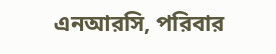এনআরসি, পরিবার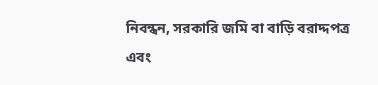নিবন্ধন, সরকারি জমি বা বাড়ি বরাদ্দপত্র এবং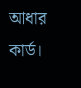আধার কার্ড।